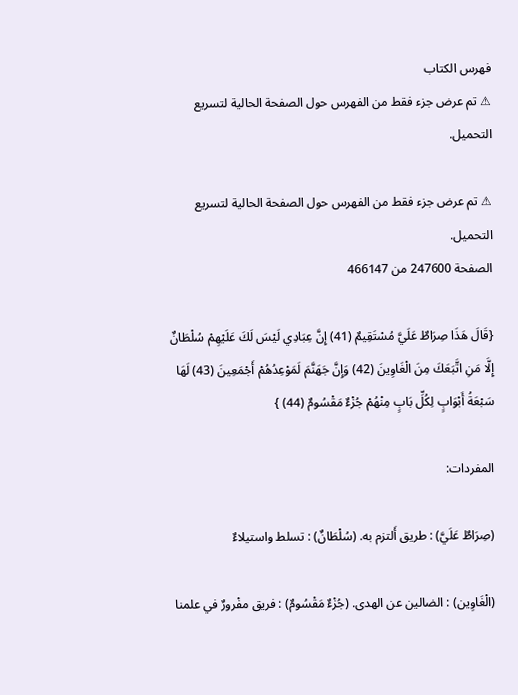فهرس الكتاب
⚠ تم عرض جزء فقط من الفهرس حول الصفحة الحالية لتسريع التحميل.

⚠ تم عرض جزء فقط من الفهرس حول الصفحة الحالية لتسريع التحميل.
الصفحة 247600 من 466147

{قَالَ هَذَا صِرَاطٌ عَلَيَّ مُسْتَقِيمٌ (41) إِنَّ عِبَادِي لَيْسَ لَكَ عَلَيْهِمْ سُلْطَانٌ إِلَّا مَنِ اتَّبَعَكَ مِنَ الْغَاوِينَ (42) وَإِنَّ جَهَنَّمَ لَمَوْعِدُهُمْ أَجْمَعِينَ (43) لَهَا سَبْعَةُ أَبْوَابٍ لِكُلِّ بَابٍ مِنْهُمْ جُزْءٌ مَقْسُومٌ (44) }

المفردات:

(صِرَاطٌ عَلَيَّ) : طريق أَلتزم به. (سُلْطَانٌ) : تسلط واستيلاءٌ

(الْغَاوِين) : الضالين عن الهدى. (جُزْءٌ مَقْسُومٌ) : فريق مفْرورٌ في علمنا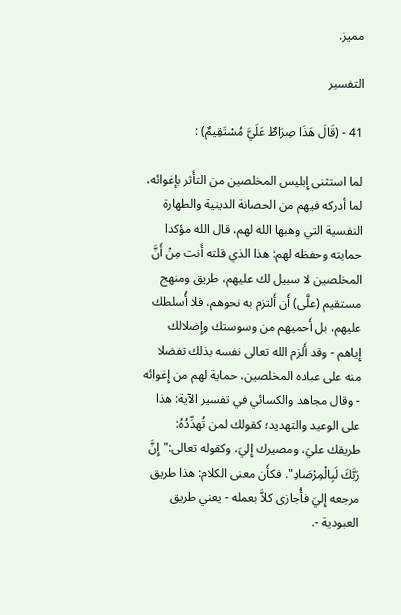مميز.

التفسير

41 - (قَالَ هَذَا صِرَاطٌ عَلَيَّ مُسْتَقِيمٌ) :

لما استثنى إِبليس المخلصين من التأَثر بإغوائه، لما أدركه فيهم من الحصانة الدينية والطهارة النفسية التي وهبها الله لهم، قال الله مؤكدا حمايته وحفظه لهم: هذا الذي قلته أَنت مِنْ أَنَّ المخلصين لا سبيل لك عليهم، طريق ومنهج مستقيم (علَّى) أَن أَلتزم به نحوهم، فلا أُسلطك عليهم، بل أَحميهم من وسوستك وإِضلالك إِياهم - وقد أَلزم الله تعالى نفسه بذلك تفضلا منه على عباده المخلصين، حماية لهم من إِغوائه - وقال مجاهد والكسائي في تفسير الآية: هذا على الوعيد والتهديد؛ كقولك لمن تُهدِّدُهُ: طريقك عليَ، ومصيرك إِليَ، وكقوله تعالى:"إِنَّ رَبَّكَ لَبِالْمِرْصَادِ". فكأَن معنى الكلام: هذا طريق مرجعه إِليَ فأُجازى كلاَّ بعمله - يعني طريق العبودية -.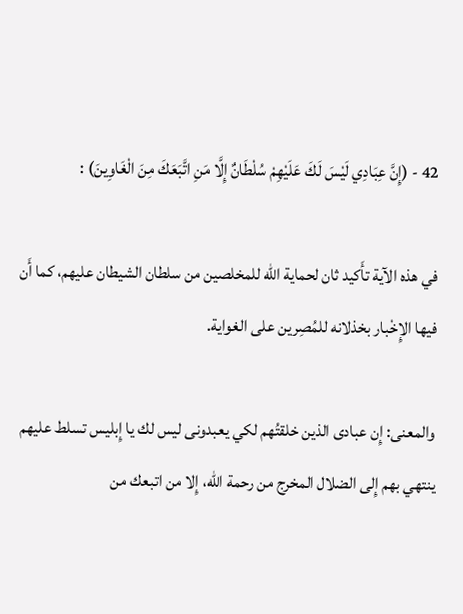42 - (إِنَّ عِبَادِي لَيْسَ لَكَ عَلَيْهِمْ سُلْطَانٌ إِلَّا مَنِ اتَّبَعَكَ مِنَ الْغَاوِينَ) :

في هذه الآية تأَكيد ثان لحماية الله للمخلصين من سلطان الشيطان عليهم، كما أَن فيها الإِخْبار بخذلانه للمُصِرين على الغواية.

والمعنى: إِن عبادى الذين خلقتُهم لكي يعبدونى ليس لك يا إِبليس تسلط عليهم ينتهي بهم إِلى الضلال المخرج من رحمة الله، إِلا من اتبعك من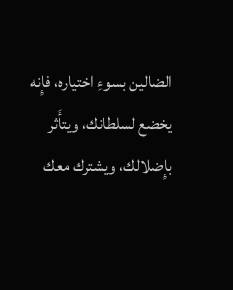الضالين بسوءِ اختياره، فإِنه يخضع لسلطانك، ويتأَثر بإِضلالك، ويشترك معك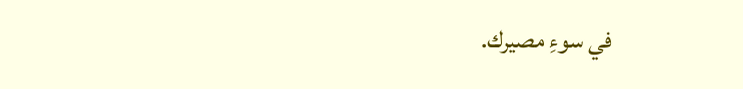في سوءِ مصيرك.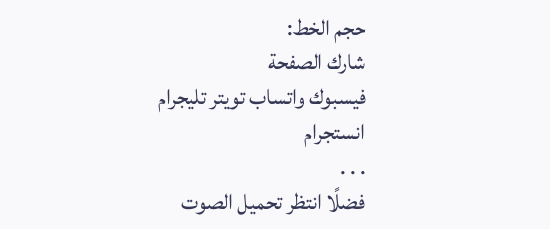حجم الخط:
شارك الصفحة
فيسبوك واتساب تويتر تليجرام انستجرام
. . .
فضلًا انتظر تحميل الصوت